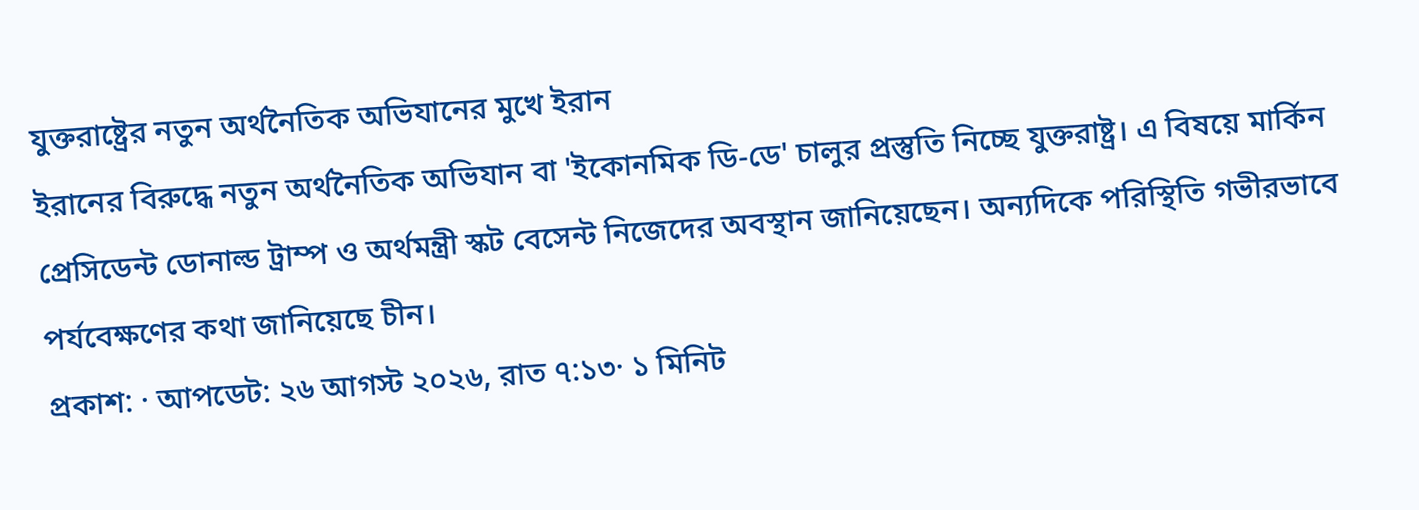যুক্তরাষ্ট্রের নতুন অর্থনৈতিক অভিযানের মুখে ইরান
ইরানের বিরুদ্ধে নতুন অর্থনৈতিক অভিযান বা 'ইকোনমিক ডি-ডে' চালুর প্রস্তুতি নিচ্ছে যুক্তরাষ্ট্র। এ বিষয়ে মার্কিন প্রেসিডেন্ট ডোনাল্ড ট্রাম্প ও অর্থমন্ত্রী স্কট বেসেন্ট নিজেদের অবস্থান জানিয়েছেন। অন্যদিকে পরিস্থিতি গভীরভাবে পর্যবেক্ষণের কথা জানিয়েছে চীন।
প্রকাশ: · আপডেট: ২৬ আগস্ট ২০২৬, রাত ৭:১৩· ১ মিনিট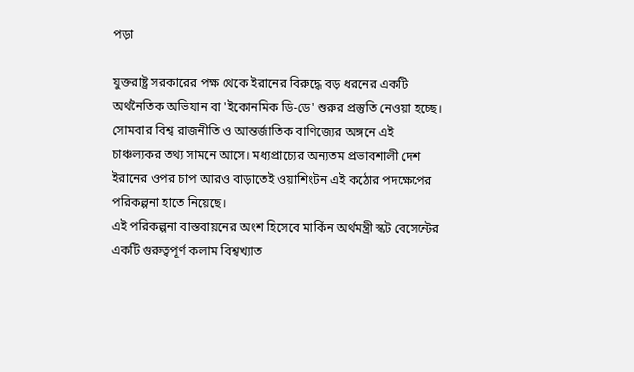পড়া

যুক্তরাষ্ট্র সরকারের পক্ষ থেকে ইরানের বিরুদ্ধে বড় ধরনের একটি অর্থনৈতিক অভিযান বা 'ইকোনমিক ডি-ডে' শুরুর প্রস্তুতি নেওয়া হচ্ছে। সোমবার বিশ্ব রাজনীতি ও আন্তর্জাতিক বাণিজ্যের অঙ্গনে এই চাঞ্চল্যকর তথ্য সামনে আসে। মধ্যপ্রাচ্যের অন্যতম প্রভাবশালী দেশ ইরানের ওপর চাপ আরও বাড়াতেই ওয়াশিংটন এই কঠোর পদক্ষেপের পরিকল্পনা হাতে নিয়েছে।
এই পরিকল্পনা বাস্তবায়নের অংশ হিসেবে মার্কিন অর্থমন্ত্রী স্কট বেসেন্টের একটি গুরুত্বপূর্ণ কলাম বিশ্বখ্যাত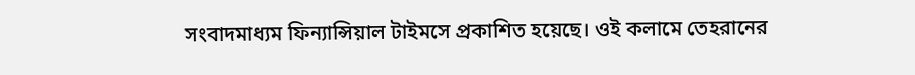সংবাদমাধ্যম ফিন্যান্সিয়াল টাইমসে প্রকাশিত হয়েছে। ওই কলামে তেহরানের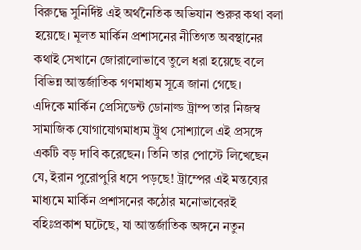বিরুদ্ধে সুনির্দিষ্ট এই অর্থনৈতিক অভিযান শুরুর কথা বলা হয়েছে। মূলত মার্কিন প্রশাসনের নীতিগত অবস্থানের কথাই সেখানে জোরালোভাবে তুলে ধরা হয়েছে বলে বিভিন্ন আন্তর্জাতিক গণমাধ্যম সূত্রে জানা গেছে।
এদিকে মার্কিন প্রেসিডেন্ট ডোনাল্ড ট্রাম্প তার নিজস্ব সামাজিক যোগাযোগমাধ্যম ট্রুথ সোশ্যালে এই প্রসঙ্গে একটি বড় দাবি করেছেন। তিনি তার পোস্টে লিখেছেন যে, ইরান পুরোপুরি ধসে পড়ছে! ট্রাম্পের এই মন্তব্যের মাধ্যমে মার্কিন প্রশাসনের কঠোর মনোভাবেরই বহিঃপ্রকাশ ঘটেছে, যা আন্তর্জাতিক অঙ্গনে নতুন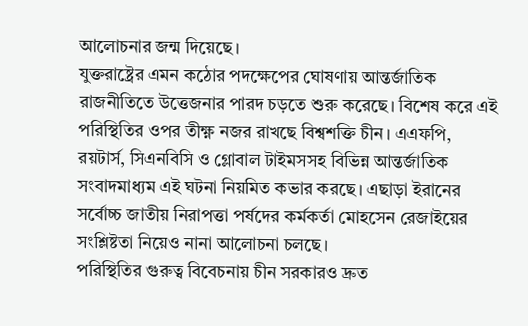আলোচনার জন্ম দিয়েছে।
যুক্তরাষ্ট্রের এমন কঠোর পদক্ষেপের ঘোষণায় আন্তর্জাতিক রাজনীতিতে উত্তেজনার পারদ চড়তে শুরু করেছে। বিশেষ করে এই পরিস্থিতির ওপর তীক্ষ্ণ নজর রাখছে বিশ্বশক্তি চীন। এএফপি, রয়টার্স, সিএনবিসি ও গ্লোবাল টাইমসসহ বিভিন্ন আন্তর্জাতিক সংবাদমাধ্যম এই ঘটনা নিয়মিত কভার করছে। এছাড়া ইরানের সর্বোচ্চ জাতীয় নিরাপত্তা পর্ষদের কর্মকর্তা মোহসেন রেজাইয়ের সংশ্লিষ্টতা নিয়েও নানা আলোচনা চলছে।
পরিস্থিতির গুরুত্ব বিবেচনায় চীন সরকারও দ্রুত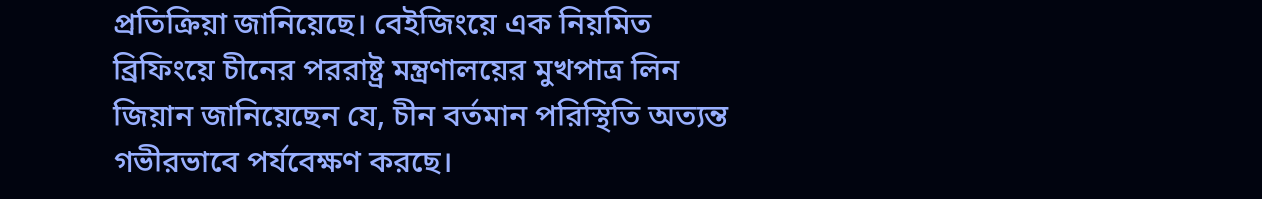প্রতিক্রিয়া জানিয়েছে। বেইজিংয়ে এক নিয়মিত ব্রিফিংয়ে চীনের পররাষ্ট্র মন্ত্রণালয়ের মুখপাত্র লিন জিয়ান জানিয়েছেন যে, চীন বর্তমান পরিস্থিতি অত্যন্ত গভীরভাবে পর্যবেক্ষণ করছে।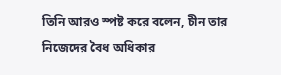তিনি আরও স্পষ্ট করে বলেন, চীন তার নিজেদের বৈধ অধিকার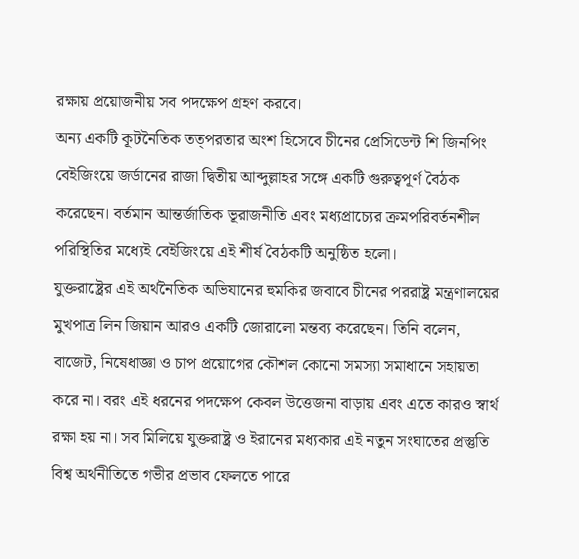রক্ষায় প্রয়োজনীয় সব পদক্ষেপ গ্রহণ করবে।
অন্য একটি কূটনৈতিক তত্পরতার অংশ হিসেবে চীনের প্রেসিডেন্ট শি জিনপিং বেইজিংয়ে জর্ডানের রাজা দ্বিতীয় আব্দুল্লাহর সঙ্গে একটি গুরুত্বপূর্ণ বৈঠক করেছেন। বর্তমান আন্তর্জাতিক ভূরাজনীতি এবং মধ্যপ্রাচ্যের ক্রমপরিবর্তনশীল পরিস্থিতির মধ্যেই বেইজিংয়ে এই শীর্ষ বৈঠকটি অনুষ্ঠিত হলো।
যুক্তরাষ্ট্রের এই অর্থনৈতিক অভিযানের হুমকির জবাবে চীনের পররাষ্ট্র মন্ত্রণালয়ের মুখপাত্র লিন জিয়ান আরও একটি জোরালো মন্তব্য করেছেন। তিনি বলেন, বাজেট, নিষেধাজ্ঞা ও চাপ প্রয়োগের কৌশল কোনো সমস্যা সমাধানে সহায়তা করে না। বরং এই ধরনের পদক্ষেপ কেবল উত্তেজনা বাড়ায় এবং এতে কারও স্বার্থ রক্ষা হয় না। সব মিলিয়ে যুক্তরাষ্ট্র ও ইরানের মধ্যকার এই নতুন সংঘাতের প্রস্তুতি বিশ্ব অর্থনীতিতে গভীর প্রভাব ফেলতে পারে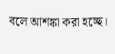বলে আশঙ্কা করা হচ্ছে।